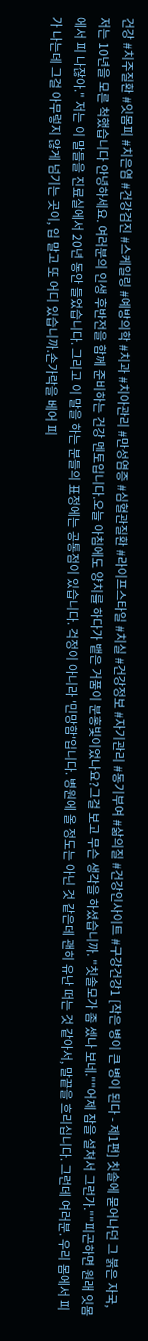건강 #치주질환 #잇몸피 #치은염 #건강검진 #스케일링 #예방의학 #치과 #치아관리 #만성염증 #심혈관질환 #라이프스타일 #치실 #건강정보 #자기관리 #동기부여 #삶의질 #건강인사이트 #구강건강1 [작은 병이 큰 병이 된다 - 제1편] 칫솔에 묻어나던 그 붉은 자국, 저는 10년을 모른 척했습니다 안녕하세요. 여러분의 인생 후반전을 함께 준비하는 건강 멘토입니다.오늘 아침에도 양치를 하다가 뱉은 거품이 분홍빛이었나요?그걸 보고 무슨 생각을 하셨습니까. "칫솔모가 좀 셌나 보네.""어제 잠을 설쳐서 그런가.""피곤하면 원래 잇몸에서 피 나잖아." 저는 이 말들을 진료실에서 20년 동안 들었습니다. 그리고 이 말을 하는 분들의 표정에는 공통점이 있습니다. 걱정이 아니라 '민망함'입니다. 병원에 올 정도는 아닌 것 같은데 괜히 유난 떠는 것 같아서, 말끝을 흐리십니다. 그런데 여러분. 우리 몸에서 피가 나는데 그걸 아무렇지 않게 넘기는 곳이, 입 말고 또 어디 있습니까.손가락을 베어 피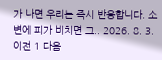가 나면 우리는 즉시 반응합니다. 소변에 피가 비치면 그.. 2026. 8. 3. 이전 1 다음